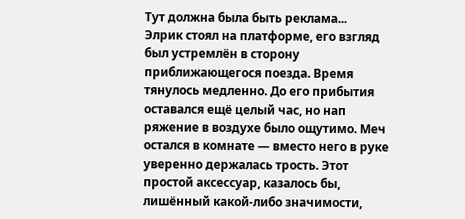Тут должна была быть реклама...
Элрик стоял на платформе, его взгляд был устремлён в сторону приближающегося поезда. Время тянулось медленно. До его прибытия оставался ещё целый час, но нап ряжение в воздухе было ощутимо. Меч остался в комнате — вместо него в руке уверенно держалась трость. Этот простой аксессуар, казалось бы, лишённый какой-либо значимости,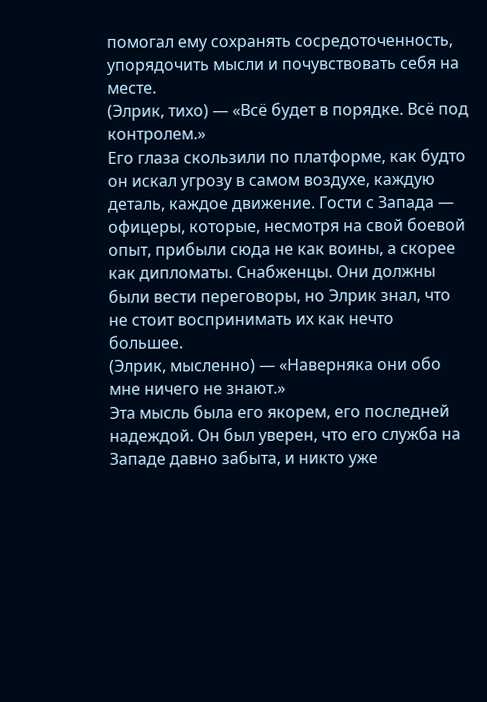помогал ему сохранять сосредоточенность, упорядочить мысли и почувствовать себя на месте.
(Элрик, тихо) — «Всё будет в порядке. Всё под контролем.»
Его глаза скользили по платформе, как будто он искал угрозу в самом воздухе, каждую деталь, каждое движение. Гости с Запада — офицеры, которые, несмотря на свой боевой опыт, прибыли сюда не как воины, а скорее как дипломаты. Снабженцы. Они должны были вести переговоры, но Элрик знал, что не стоит воспринимать их как нечто большее.
(Элрик, мысленно) — «Наверняка они обо мне ничего не знают.»
Эта мысль была его якорем, его последней надеждой. Он был уверен, что его служба на Западе давно забыта, и никто уже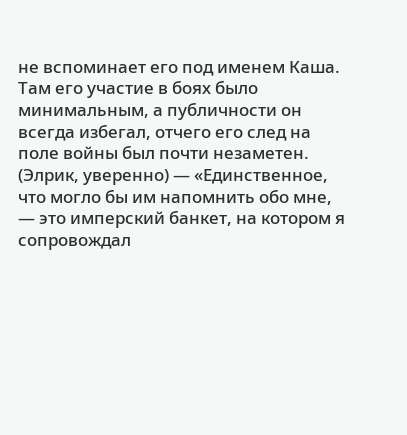не вспоминает его под именем Каша. Там его участие в боях было минимальным, а публичности он всегда избегал, отчего его след на поле войны был почти незаметен.
(Элрик, уверенно) — «Единственное, что могло бы им напомнить обо мне, — это имперский банкет, на котором я сопровождал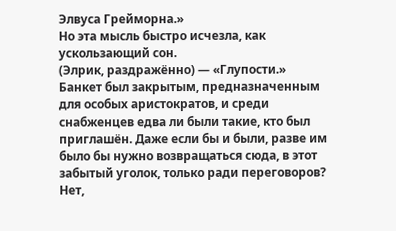Элвуса Грейморна.»
Но эта мысль быстро исчезла, как ускользающий сон.
(Элрик, раздражённо) — «Глупости.»
Банкет был закрытым, предназначенным для особых аристократов, и среди снабженцев едва ли были такие, кто был приглашён. Даже если бы и были, разве им было бы нужно возвращаться сюда, в этот забытый уголок, только ради переговоров? Нет,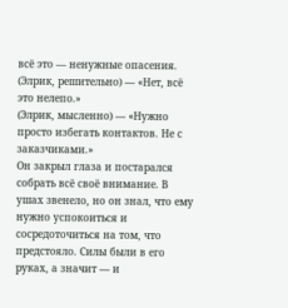всё это — ненужные опасения.
(Элрик, решительно) — «Нет, всё это нелепо.»
(Элрик, мысленно) — «Нужно просто избегать контактов. Не с заказчиками.»
Он закрыл глаза и постарался собрать всё своё внимание. В ушах звенело, но он знал, что ему нужно успокоиться и сосредоточиться на том, что предстояло. Силы были в его руках, а значит — и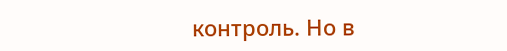контроль. Но в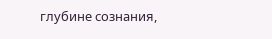глубине сознания,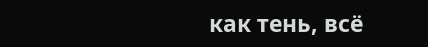как тень, всё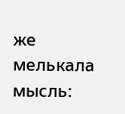же мелькала мысль: